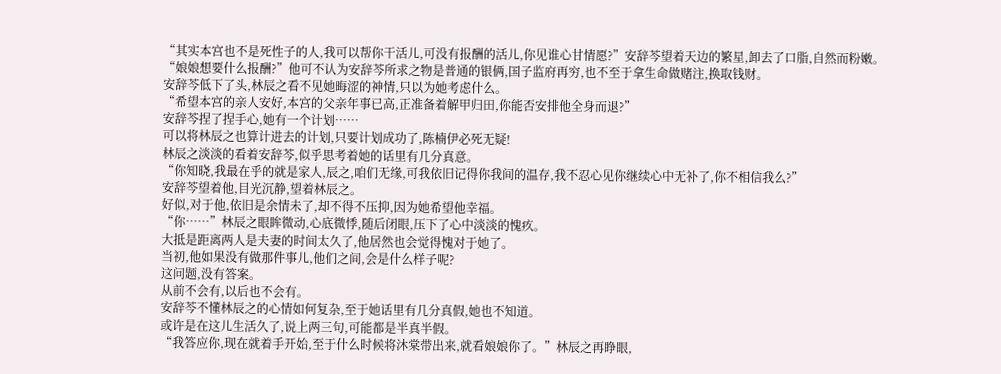“其实本宫也不是死性子的人,我可以帮你干活儿,可没有报酬的活儿,你见谁心甘情愿?”安辞芩望着天边的繁星,卸去了口脂,自然而粉嫩。
“娘娘想要什么报酬?”他可不认为安辞芩所求之物是普通的银俩,国子监府再穷,也不至于拿生命做赌注,换取钱财。
安辞芩低下了头,林辰之看不见她晦涩的神情,只以为她考虑什么。
“希望本宫的亲人安好,本宫的父亲年事已高,正准备着解甲归田,你能否安排他全身而退?”
安辞芩捏了捏手心,她有一个计划……
可以将林辰之也算计进去的计划,只要计划成功了,陈楠伊必死无疑!
林辰之淡淡的看着安辞芩,似乎思考着她的话里有几分真意。
“你知晓,我最在乎的就是家人,辰之,咱们无缘,可我依旧记得你我间的温存,我不忍心见你继续心中无补了,你不相信我么?”
安辞芩望着他,目光沉静,望着林辰之。
好似,对于他,依旧是余情未了,却不得不压抑,因为她希望他幸福。
“你……”林辰之眼眸微动,心底微悸,随后闭眼,压下了心中淡淡的愧疚。
大抵是距离两人是夫妻的时间太久了,他居然也会觉得愧对于她了。
当初,他如果没有做那件事儿,他们之间,会是什么样子呢?
这问题,没有答案。
从前不会有,以后也不会有。
安辞芩不懂林辰之的心情如何复杂,至于她话里有几分真假,她也不知道。
或许是在这儿生活久了,说上两三句,可能都是半真半假。
“我答应你,现在就着手开始,至于什么时候将沐棠带出来,就看娘娘你了。”林辰之再睁眼,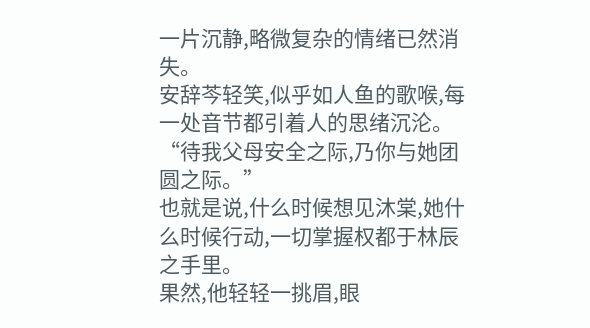一片沉静,略微复杂的情绪已然消失。
安辞芩轻笑,似乎如人鱼的歌喉,每一处音节都引着人的思绪沉沦。
“待我父母安全之际,乃你与她团圆之际。”
也就是说,什么时候想见沐棠,她什么时候行动,一切掌握权都于林辰之手里。
果然,他轻轻一挑眉,眼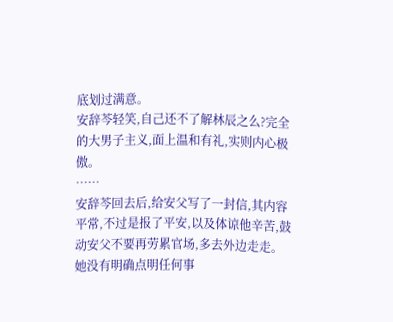底划过满意。
安辞芩轻笑,自己还不了解林辰之么?完全的大男子主义,面上温和有礼,实则内心极傲。
……
安辞芩回去后,给安父写了一封信,其内容平常,不过是报了平安,以及体谅他辛苦,鼓动安父不要再劳累官场,多去外边走走。
她没有明确点明任何事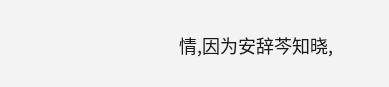情,因为安辞芩知晓,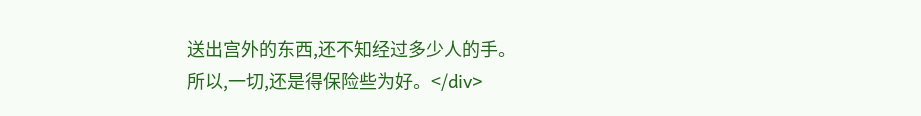送出宫外的东西,还不知经过多少人的手。
所以,一切,还是得保险些为好。</div>